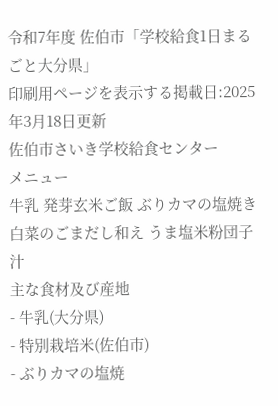令和7年度 佐伯市「学校給食1日まるごと大分県」
印刷用ページを表示する掲載日:2025年3月18日更新
佐伯市さいき学校給食センター
メニュー
牛乳 発芽玄米ご飯 ぶりカマの塩焼き 白菜のごまだし和え うま塩米粉団子汁
主な食材及び産地
- 牛乳(大分県)
- 特別栽培米(佐伯市)
- ぶりカマの塩焼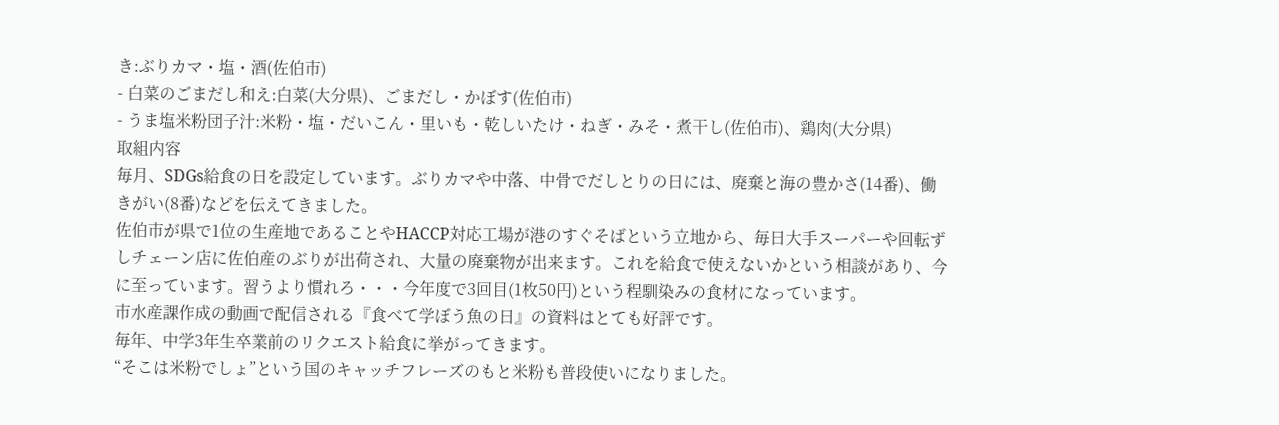き:ぶりカマ・塩・酒(佐伯市)
- 白菜のごまだし和え:白菜(大分県)、ごまだし・かぼす(佐伯市)
- うま塩米粉団子汁:米粉・塩・だいこん・里いも・乾しいたけ・ねぎ・みそ・煮干し(佐伯市)、鶏肉(大分県)
取組内容
毎月、SDGs給食の日を設定しています。ぶりカマや中落、中骨でだしとりの日には、廃棄と海の豊かさ(14番)、働きがい(8番)などを伝えてきました。
佐伯市が県で1位の生産地であることやHACCP対応工場が港のすぐそばという立地から、毎日大手スーパーや回転ずしチェーン店に佐伯産のぶりが出荷され、大量の廃棄物が出来ます。これを給食で使えないかという相談があり、今に至っています。習うより慣れろ・・・今年度で3回目(1枚50円)という程馴染みの食材になっています。
市水産課作成の動画で配信される『食べて学ぼう魚の日』の資料はとても好評です。
毎年、中学3年生卒業前のリクエスト給食に挙がってきます。
“そこは米粉でしょ”という国のキャッチフレーズのもと米粉も普段使いになりました。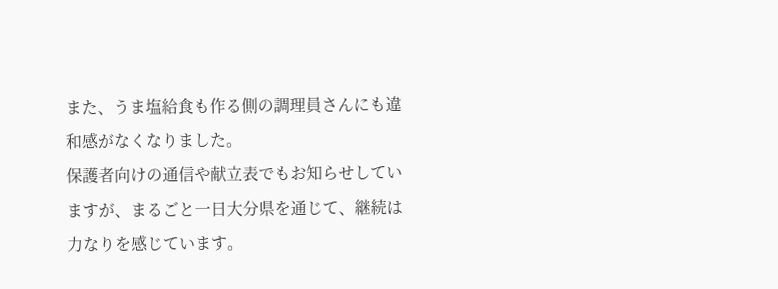また、うま塩給食も作る側の調理員さんにも違和感がなくなりました。
保護者向けの通信や献立表でもお知らせしていますが、まるごと一日大分県を通じて、継続は力なりを感じています。